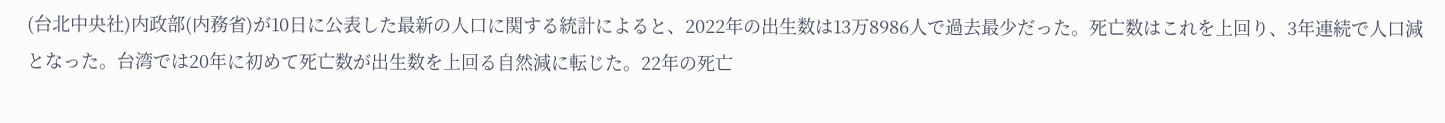(台北中央社)内政部(内務省)が10日に公表した最新の人口に関する統計によると、2022年の出生数は13万8986人で過去最少だった。死亡数はこれを上回り、3年連続で人口減となった。台湾では20年に初めて死亡数が出生数を上回る自然減に転じた。22年の死亡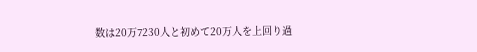数は20万7230人と初めて20万人を上回り過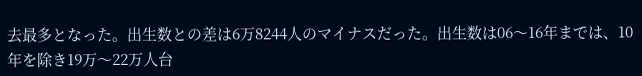去最多となった。出生数との差は6万8244人のマイナスだった。出生数は06〜16年までは、10年を除き19万〜22万人台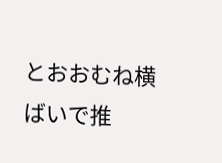とおおむね横ばいで推